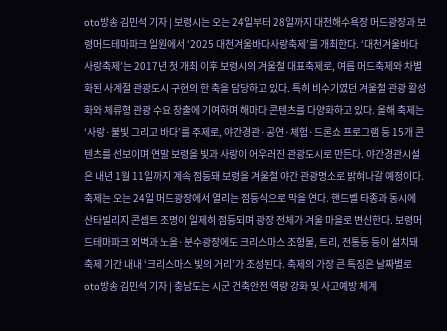oto방송 김민석 기자 | 보령시는 오는 24일부터 28일까지 대천해수욕장 머드광장과 보령머드테마파크 일원에서 ‘2025 대천겨울바다사랑축제’를 개최한다. ‘대천겨울바다사랑축제’는 2017년 첫 개최 이후 보령시의 겨울철 대표축제로, 여름 머드축제와 차별화된 사계절 관광도시 구현의 한 축을 담당하고 있다. 특히 비수기였던 겨울철 관광 활성화와 체류형 관광 수요 창출에 기여하며 해마다 콘텐츠를 다양화하고 있다. 올해 축제는 ‘사랑·불빛 그리고 바다’를 주제로, 야간경관·공연·체험·드론쇼 프로그램 등 15개 콘텐츠를 선보이며 연말 보령을 빛과 사랑이 어우러진 관광도시로 만든다. 야간경관시설은 내년 1월 11일까지 계속 점등돼 보령을 겨울철 야간 관광명소로 밝혀나갈 예정이다. 축제는 오는 24일 머드광장에서 열리는 점등식으로 막을 연다. 핸드벨 타종과 동시에 산타빌리지 콘셉트 조명이 일제히 점등되며 광장 전체가 겨울 마을로 변신한다. 보령머드테마파크 외벽과 노을·분수광장에도 크리스마스 조형물, 트리, 전통등 등이 설치돼 축제 기간 내내 ‘크리스마스 빛의 거리’가 조성된다. 축제의 가장 큰 특징은 날짜별로
oto방송 김민석 기자 | 충남도는 시군 건축안전 역량 강화 및 사고예방 체계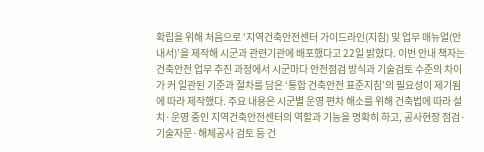확립을 위해 처음으로 ‘지역건축안전센터 가이드라인(지침) 및 업무 매뉴얼(안내서)’을 제작해 시군과 관련기관에 배포했다고 22일 밝혔다. 이번 안내 책자는 건축안전 업무 추진 과정에서 시군마다 안전점검 방식과 기술검토 수준의 차이가 커 일관된 기준과 절차를 담은 ‘통합 건축안전 표준지침’의 필요성이 제기됨에 따라 제작했다. 주요 내용은 시군별 운영 편차 해소를 위해 건축법에 따라 설치·운영 중인 지역건축안전센터의 역할과 기능을 명확히 하고, 공사현장 점검·기술자문·해체공사 검토 등 건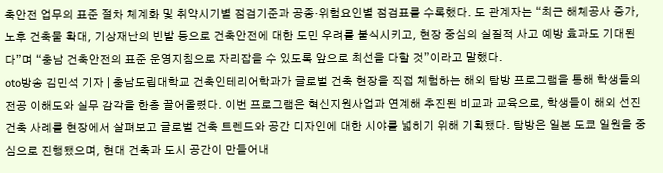축안전 업무의 표준 절차 체계화 및 취약시기별 점검기준과 공종·위험요인별 점검표를 수록했다. 도 관계자는 “최근 해체공사 증가, 노후 건축물 확대, 기상재난의 빈발 등으로 건축안전에 대한 도민 우려를 불식시키고, 현장 중심의 실질적 사고 예방 효과도 기대된다”며 “충남 건축안전의 표준 운영지침으로 자리잡을 수 있도록 앞으로 최선을 다할 것”이라고 말했다.
oto방송 김민석 기자 | 충남도립대학교 건축인테리어학과가 글로벌 건축 현장을 직접 체험하는 해외 탐방 프로그램을 통해 학생들의 전공 이해도와 실무 감각을 한층 끌어올렸다. 이번 프로그램은 혁신지원사업과 연계해 추진된 비교과 교육으로, 학생들이 해외 선진 건축 사례를 현장에서 살펴보고 글로벌 건축 트렌드와 공간 디자인에 대한 시야를 넓히기 위해 기획됐다. 탐방은 일본 도쿄 일원을 중심으로 진행됐으며, 현대 건축과 도시 공간이 만들어내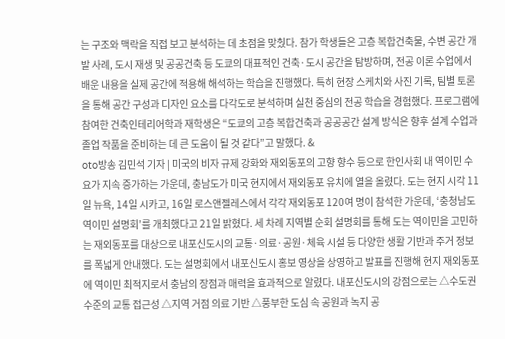는 구조와 맥락을 직접 보고 분석하는 데 초점을 맞췄다. 참가 학생들은 고층 복합건축물, 수변 공간 개발 사례, 도시 재생 및 공공건축 등 도쿄의 대표적인 건축·도시 공간을 탐방하며, 전공 이론 수업에서 배운 내용을 실제 공간에 적용해 해석하는 학습을 진행했다. 특히 현장 스케치와 사진 기록, 팀별 토론을 통해 공간 구성과 디자인 요소를 다각도로 분석하며 실천 중심의 전공 학습을 경험했다. 프로그램에 참여한 건축인테리어학과 재학생은 “도쿄의 고층 복합건축과 공공공간 설계 방식은 향후 설계 수업과 졸업 작품을 준비하는 데 큰 도움이 될 것 같다”고 말했다. &
oto방송 김민석 기자 | 미국의 비자 규제 강화와 재외동포의 고향 향수 등으로 한인사회 내 역이민 수요가 지속 증가하는 가운데, 충남도가 미국 현지에서 재외동포 유치에 열을 올렸다. 도는 현지 시각 11일 뉴욕, 14일 시카고, 16일 로스앤젤레스에서 각각 재외동포 120여 명이 참석한 가운데, ‘충청남도 역이민 설명회’를 개최했다고 21일 밝혔다. 세 차례 지역별 순회 설명회를 통해 도는 역이민을 고민하는 재외동포를 대상으로 내포신도시의 교통·의료·공원·체육 시설 등 다양한 생활 기반과 주거 정보를 폭넓게 안내했다. 도는 설명회에서 내포신도시 홍보 영상을 상영하고 발표를 진행해 현지 재외동포에 역이민 최적지로서 충남의 장점과 매력을 효과적으로 알렸다. 내포신도시의 강점으로는 △수도권 수준의 교통 접근성 △지역 거점 의료 기반 △풍부한 도심 속 공원과 녹지 공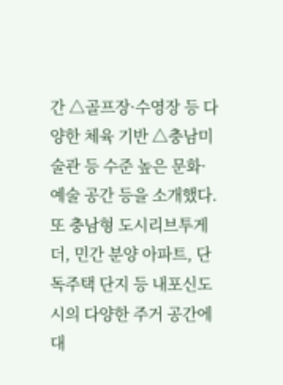간 △골프장·수영장 등 다양한 체육 기반 △충남미술관 등 수준 높은 문화·예술 공간 등을 소개했다. 또 충남형 도시리브투게더, 민간 분양 아파트, 단독주택 단지 등 내포신도시의 다양한 주거 공간에 대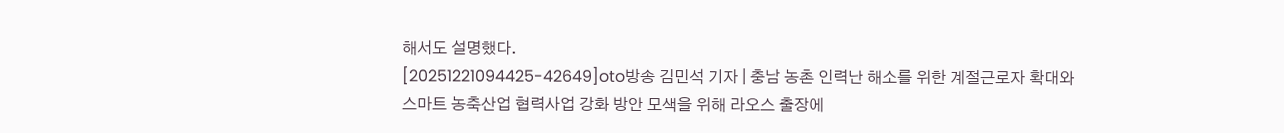해서도 설명했다.
[20251221094425-42649]oto방송 김민석 기자 | 충남 농촌 인력난 해소를 위한 계절근로자 확대와 스마트 농축산업 협력사업 강화 방안 모색을 위해 라오스 출장에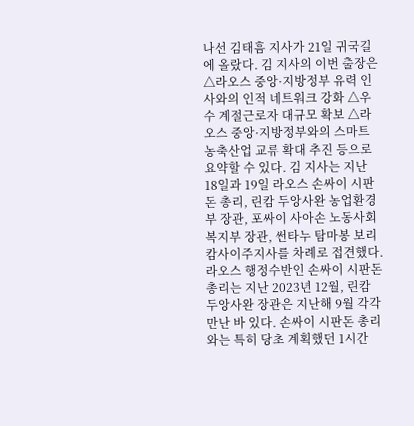나선 김태흠 지사가 21일 귀국길에 올랐다. 김 지사의 이번 출장은 △라오스 중앙·지방정부 유력 인사와의 인적 네트워크 강화 △우수 계절근로자 대규모 확보 △라오스 중앙·지방정부와의 스마트 농축산업 교류 확대 추진 등으로 요약할 수 있다. 김 지사는 지난 18일과 19일 라오스 손싸이 시판돈 총리, 린캄 두앙사완 농업환경부 장관, 포싸이 사아손 노동사회복지부 장관, 썬타누 탐마봉 보리캄사이주지사를 차례로 접견했다. 라오스 행정수반인 손싸이 시판돈 총리는 지난 2023년 12월, 린캄 두앙사완 장관은 지난해 9월 각각 만난 바 있다. 손싸이 시판돈 총리와는 특히 당초 계획했던 1시간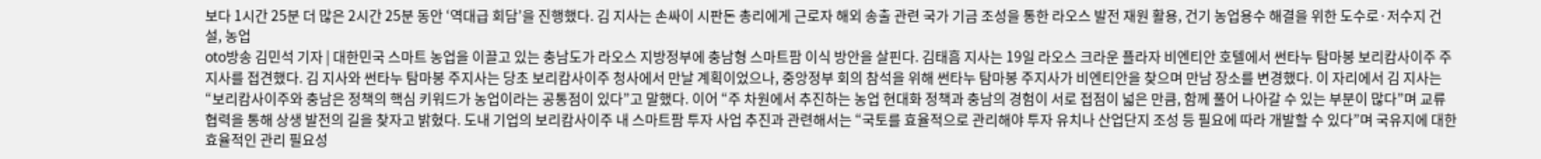보다 1시간 25분 더 많은 2시간 25분 동안 ‘역대급 회담’을 진행했다. 김 지사는 손싸이 시판돈 총리에게 근로자 해외 송출 관련 국가 기금 조성을 통한 라오스 발전 재원 활용, 건기 농업용수 해결을 위한 도수로·저수지 건설, 농업
oto방송 김민석 기자 | 대한민국 스마트 농업을 이끌고 있는 충남도가 라오스 지방정부에 충남형 스마트팜 이식 방안을 살핀다. 김태흠 지사는 19일 라오스 크라운 플라자 비엔티안 호텔에서 썬타누 탐마봉 보리캄사이주 주지사를 접견했다. 김 지사와 썬타누 탐마봉 주지사는 당초 보리캄사이주 청사에서 만날 계획이었으나, 중앙정부 회의 참석을 위해 썬타누 탐마봉 주지사가 비엔티안을 찾으며 만남 장소를 변경했다. 이 자리에서 김 지사는 “보리캄사이주와 충남은 정책의 핵심 키워드가 농업이라는 공통점이 있다”고 말했다. 이어 “주 차원에서 추진하는 농업 현대화 정책과 충남의 경험이 서로 접점이 넓은 만큼, 함께 풀어 나아갈 수 있는 부분이 많다”며 교류협력을 통해 상생 발전의 길을 찾자고 밝혔다. 도내 기업의 보리캄사이주 내 스마트팜 투자 사업 추진과 관련해서는 “국토를 효율적으로 관리해야 투자 유치나 산업단지 조성 등 필요에 따라 개발할 수 있다”며 국유지에 대한 효율적인 관리 필요성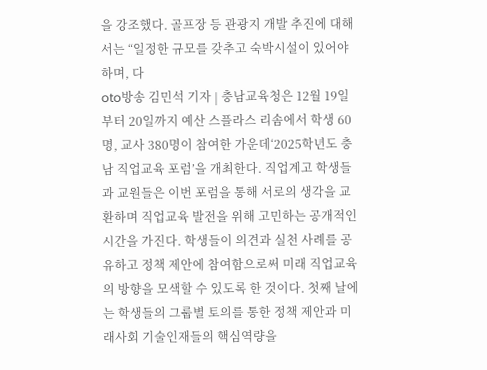을 강조했다. 골프장 등 관광지 개발 추진에 대해서는 “일정한 규모를 갖추고 숙박시설이 있어야 하며, 다
oto방송 김민석 기자 | 충남교육청은 12월 19일부터 20일까지 예산 스플라스 리솜에서 학생 60명, 교사 380명이 참여한 가운데‘2025학년도 충남 직업교육 포럼’을 개최한다. 직업계고 학생들과 교원들은 이번 포럼을 통해 서로의 생각을 교환하며 직업교육 발전을 위해 고민하는 공개적인 시간을 가진다. 학생들이 의견과 실천 사례를 공유하고 정책 제안에 참여함으로써 미래 직업교육의 방향을 모색할 수 있도록 한 것이다. 첫째 날에는 학생들의 그룹별 토의를 통한 정책 제안과 미래사회 기술인재들의 핵심역량을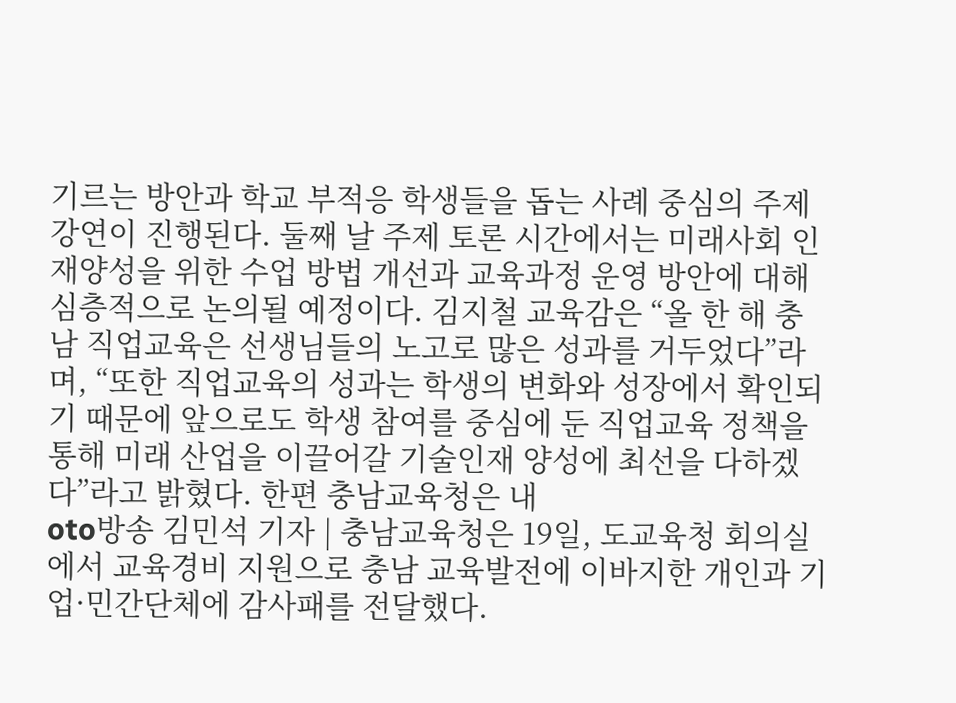기르는 방안과 학교 부적응 학생들을 돕는 사례 중심의 주제 강연이 진행된다. 둘째 날 주제 토론 시간에서는 미래사회 인재양성을 위한 수업 방법 개선과 교육과정 운영 방안에 대해 심층적으로 논의될 예정이다. 김지철 교육감은 “올 한 해 충남 직업교육은 선생님들의 노고로 많은 성과를 거두었다”라며, “또한 직업교육의 성과는 학생의 변화와 성장에서 확인되기 때문에 앞으로도 학생 참여를 중심에 둔 직업교육 정책을 통해 미래 산업을 이끌어갈 기술인재 양성에 최선을 다하겠다”라고 밝혔다. 한편 충남교육청은 내
oto방송 김민석 기자 | 충남교육청은 19일, 도교육청 회의실에서 교육경비 지원으로 충남 교육발전에 이바지한 개인과 기업·민간단체에 감사패를 전달했다.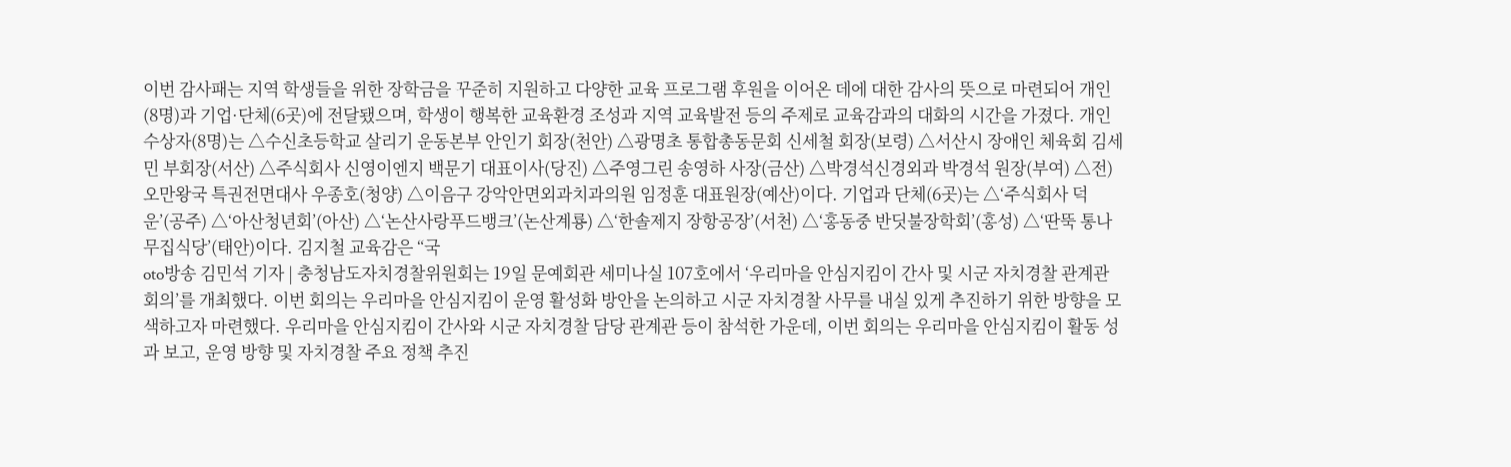이번 감사패는 지역 학생들을 위한 장학금을 꾸준히 지원하고 다양한 교육 프로그램 후원을 이어온 데에 대한 감사의 뜻으로 마련되어 개인(8명)과 기업·단체(6곳)에 전달됐으며, 학생이 행복한 교육환경 조성과 지역 교육발전 등의 주제로 교육감과의 대화의 시간을 가졌다. 개인 수상자(8명)는 △수신초등학교 살리기 운동본부 안인기 회장(천안) △광명초 통합총동문회 신세철 회장(보령) △서산시 장애인 체육회 김세민 부회장(서산) △주식회사 신영이엔지 백문기 대표이사(당진) △주영그린 송영하 사장(금산) △박경석신경외과 박경석 원장(부여) △전) 오만왕국 특권전면대사 우종호(청양) △이음구 강악안면외과치과의원 임정훈 대표원장(예산)이다. 기업과 단체(6곳)는 △‘주식회사 덕운’(공주) △‘아산청년회’(아산) △‘논산사랑푸드뱅크’(논산계룡) △‘한솔제지 장항공장’(서천) △‘홍동중 반딧불장학회’(홍성) △‘딴뚝 통나무집식당’(태안)이다. 김지철 교육감은 “국
oto방송 김민석 기자 | 충청남도자치경찰위원회는 19일 문예회관 세미나실 107호에서 ‘우리마을 안심지킴이 간사 및 시군 자치경찰 관계관 회의’를 개최했다. 이번 회의는 우리마을 안심지킴이 운영 활성화 방안을 논의하고 시군 자치경찰 사무를 내실 있게 추진하기 위한 방향을 모색하고자 마련했다. 우리마을 안심지킴이 간사와 시군 자치경찰 담당 관계관 등이 참석한 가운데, 이번 회의는 우리마을 안심지킴이 활동 성과 보고, 운영 방향 및 자치경찰 주요 정책 추진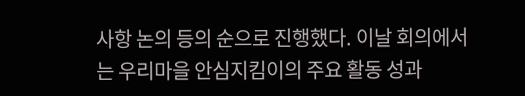사항 논의 등의 순으로 진행했다. 이날 회의에서는 우리마을 안심지킴이의 주요 활동 성과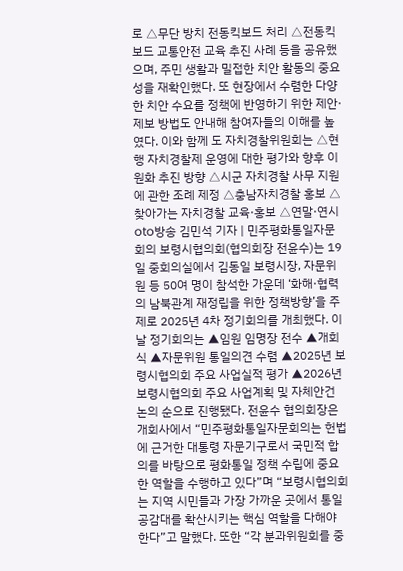로 △무단 방치 전동킥보드 처리 △전동킥보드 교통안전 교육 추진 사례 등을 공유했으며, 주민 생활과 밀접한 치안 활동의 중요성을 재확인했다. 또 현장에서 수렴한 다양한 치안 수요를 정책에 반영하기 위한 제안·제보 방법도 안내해 참여자들의 이해를 높였다. 이와 함께 도 자치경찰위원회는 △현행 자치경찰제 운영에 대한 평가와 향후 이원화 추진 방향 △시군 자치경찰 사무 지원에 관한 조례 제정 △충남자치경찰 홍보 △찾아가는 자치경찰 교육·홍보 △연말·연시
oto방송 김민석 기자 | 민주평화통일자문회의 보령시협의회(협의회장 전윤수)는 19일 중회의실에서 김동일 보령시장, 자문위원 등 50여 명이 참석한 가운데 ‘화해·협력의 남북관계 재정립을 위한 정책방향’을 주제로 2025년 4차 정기회의를 개최했다. 이날 정기회의는 ▲임원 임명장 전수 ▲개회식 ▲자문위원 통일의견 수렴 ▲2025년 보령시협의회 주요 사업실적 평가 ▲2026년 보령시협의회 주요 사업계획 및 자체안건 논의 순으로 진행됐다. 전윤수 협의회장은 개회사에서 “민주평화통일자문회의는 헌법에 근거한 대통령 자문기구로서 국민적 합의를 바탕으로 평화통일 정책 수립에 중요한 역할을 수행하고 있다”며 “보령시협의회는 지역 시민들과 가장 가까운 곳에서 통일 공감대를 확산시키는 핵심 역할을 다해야 한다”고 말했다. 또한 “각 분과위원회를 중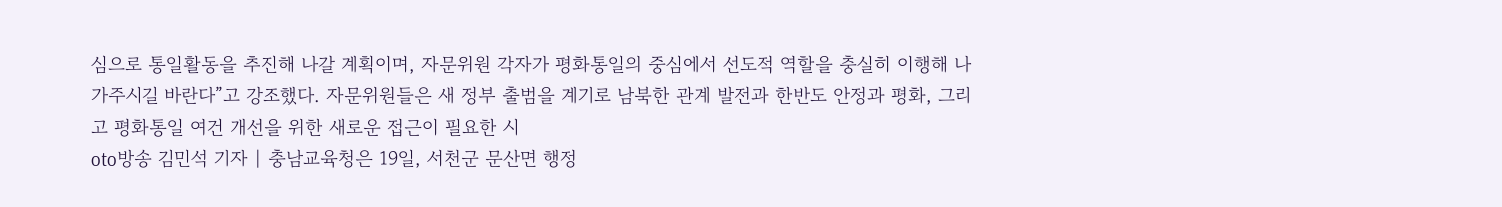심으로 통일활동을 추진해 나갈 계획이며, 자문위원 각자가 평화통일의 중심에서 선도적 역할을 충실히 이행해 나가주시길 바란다”고 강조했다. 자문위원들은 새 정부 출범을 계기로 남북한 관계 발전과 한반도 안정과 평화, 그리고 평화통일 여건 개선을 위한 새로운 접근이 필요한 시
oto방송 김민석 기자 | 충남교육청은 19일, 서천군 문산면 행정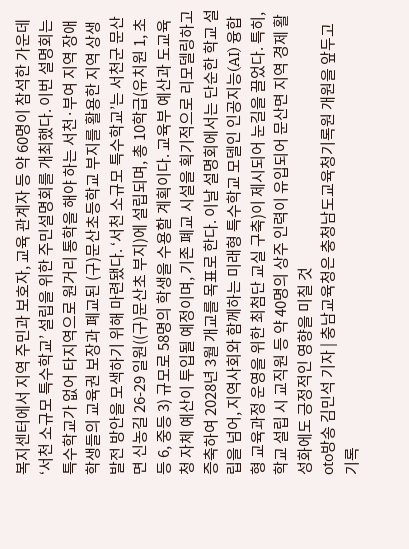복지센터에서 지역 주민과 보호자, 교육 관계자 등 약 60명이 참석한 가운데 ‘서천 소규모 특수학교’ 설립을 위한 주민설명회를 개최했다. 이번 설명회는 특수학교가 없어 타지역으로 원거리 통학을 해야 하는 서천·부여 지역 장애 학생들의 교육권 보장과 폐교된 (구)문산초등학교 부지를 활용한 지역 상생 발전 방안을 모색하기 위해 마련됐다. ‘서천 소규모 특수학교’는 서천군 문산면 신농길 26-29 일원((구)문산초 부지)에 설립되며, 총 10학급(유치원 1, 초등 6, 중등 3) 규모로 58명의 학생을 수용할 계획이다. 교육부 예산과 도교육청 자체 예산이 투입될 예정이며, 기존 폐교 시설을 획기적으로 리모델링하고 증축하여 2028년 3월 개교를 목표로 한다. 이날 설명회에서는 단순한 학교 설립을 넘어, 지역사회와 함께하는 미래형 특수학교 모델인 인공지능(AI) 융합형 교육과정 운영을 위한 최첨단 교실 구축)이 제시되어 눈길을 끌었다. 특히, 학교 설립 시 교직원 등 약 40명의 상주 인력이 유입되어 문산면 지역 경제 활성화에도 긍정적인 영향을 미칠 것
oto방송 김민석 기자 | 충남교육청은 충청남도교육청기록원 개원을 앞두고 기록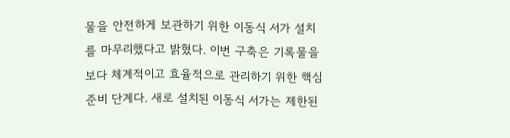물을 안전하게 보관하기 위한 이동식 서가 설치를 마무리했다고 밝혔다. 이번 구축은 기록물을 보다 체계적이고 효율적으로 관리하기 위한 핵심 준비 단계다. 새로 설치된 이동식 서가는 제한된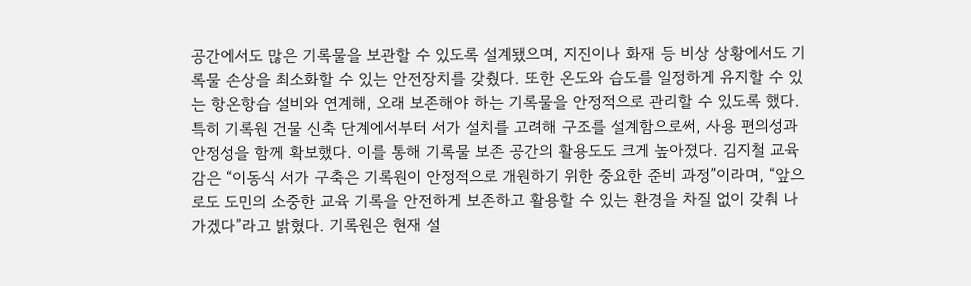공간에서도 많은 기록물을 보관할 수 있도록 설계됐으며, 지진이나 화재 등 비상 상황에서도 기록물 손상을 최소화할 수 있는 안전장치를 갖췄다. 또한 온도와 습도를 일정하게 유지할 수 있는 항온항습 설비와 연계해, 오래 보존해야 하는 기록물을 안정적으로 관리할 수 있도록 했다. 특히 기록원 건물 신축 단계에서부터 서가 설치를 고려해 구조를 설계함으로써, 사용 편의성과 안정성을 함께 확보했다. 이를 통해 기록물 보존 공간의 활용도도 크게 높아졌다. 김지철 교육감은 “이동식 서가 구축은 기록원이 안정적으로 개원하기 위한 중요한 준비 과정”이라며, “앞으로도 도민의 소중한 교육 기록을 안전하게 보존하고 활용할 수 있는 환경을 차질 없이 갖춰 나가겠다”라고 밝혔다. 기록원은 현재 설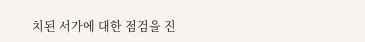치된 서가에 대한 점검을 진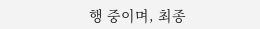행 중이며, 최종